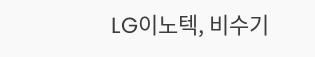LG이노텍, 비수기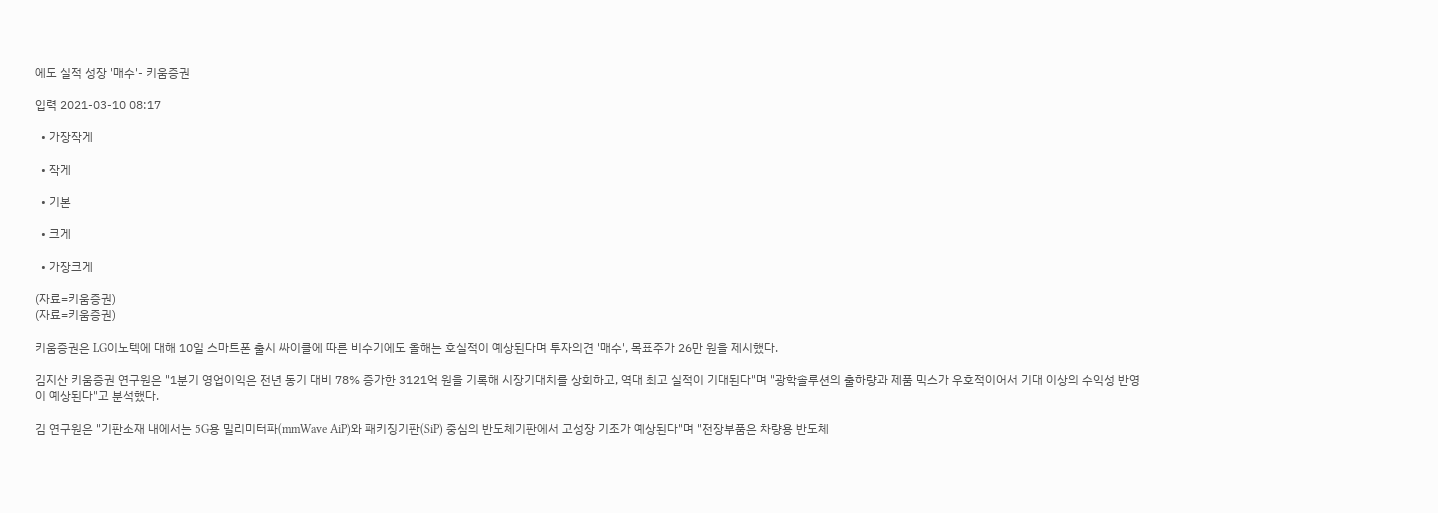에도 실적 성장 '매수'- 키움증권

입력 2021-03-10 08:17

  • 가장작게

  • 작게

  • 기본

  • 크게

  • 가장크게

(자료=키움증권)
(자료=키움증권)

키움증권은 LG이노텍에 대해 10일 스마트폰 출시 싸이클에 따른 비수기에도 올해는 호실적이 예상된다며 투자의견 '매수', 목표주가 26만 원을 제시했다.

김지산 키움증권 연구원은 "1분기 영업이익은 전년 동기 대비 78% 증가한 3121억 원을 기록해 시장기대치를 상회하고, 역대 최고 실적이 기대된다"며 "광학솔루션의 출하량과 제품 믹스가 우호적이어서 기대 이상의 수익성 반영이 예상된다"고 분석했다.

김 연구원은 "기판소재 내에서는 5G용 밀리미터파(mmWave AiP)와 패키징기판(SiP) 중심의 반도체기판에서 고성장 기조가 예상된다"며 "전장부품은 차량용 반도체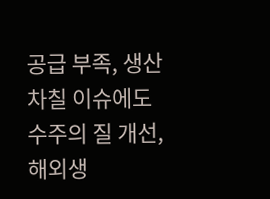공급 부족, 생산 차칠 이슈에도 수주의 질 개선, 해외생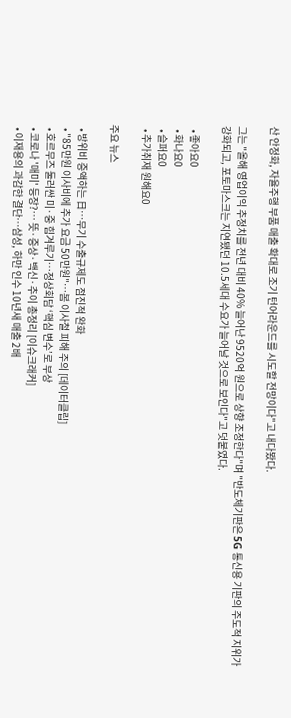산 안정화, 자율주행 부품 매출 확대로 조기 턴어라운드를 시도할 전망이다"고 내다봤다.

그는 "올해 영업이익 추정치를 전년 대비 40% 늘어난 9520억 원으로 상향 조정한다"며 "반도체기판은 5G 통신용 기판의 주도적 지위가 강화되고, 포토마스크는 지연됐던 10.5세대 수요가 늘어날 것으로 보인다"고 덧붙였다.

  • 좋아요0
  • 화나요0
  • 슬퍼요0
  • 추가취재 원해요0

주요 뉴스

  • 방위비 증액하는 日⋯무기 수출규제도 점진적 완화
  • "85만원 이사비에 추가 요금 50만원"…봄 이사철 피해 주의 [데이터클립]
  • 호르무즈 둘러싼 미·중 힘겨루기…정상회담 ‘핵심 변수’로 부상
  • 코로나 '매미' 등장?… 뜻·증상·백신·추이 총정리 [이슈크래커]
  • 이재용의 과감한 결단…삼성, 하만 인수 10년새 매출 2배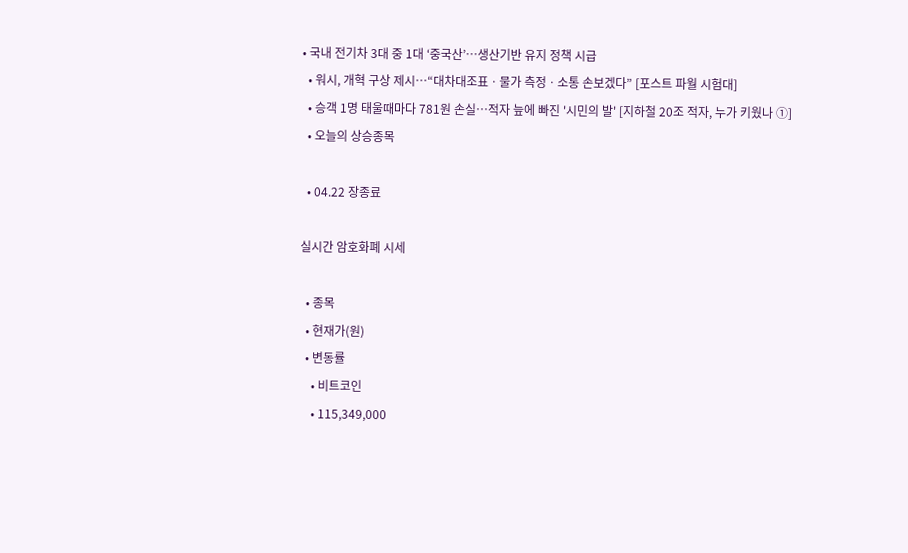• 국내 전기차 3대 중 1대 ‘중국산’…생산기반 유지 정책 시급
  • 워시, 개혁 구상 제시⋯“대차대조표ㆍ물가 측정ㆍ소통 손보겠다” [포스트 파월 시험대]
  • 승객 1명 태울때마다 781원 손실…적자 늪에 빠진 '시민의 발' [지하철 20조 적자, 누가 키웠나 ①]
  • 오늘의 상승종목

  • 04.22 장종료

실시간 암호화폐 시세

  • 종목
  • 현재가(원)
  • 변동률
    • 비트코인
    • 115,349,000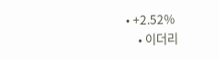• +2.52%
    • 이더리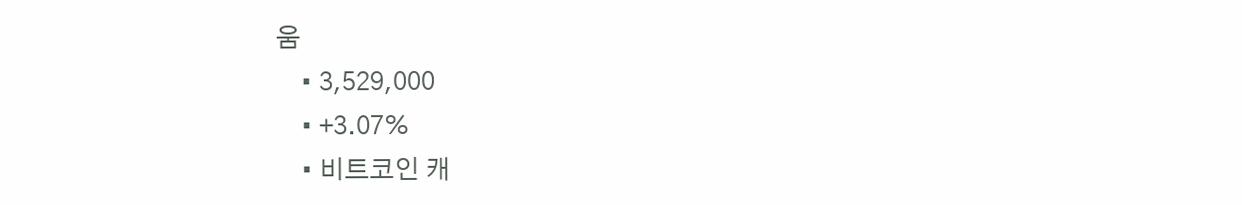움
    • 3,529,000
    • +3.07%
    • 비트코인 캐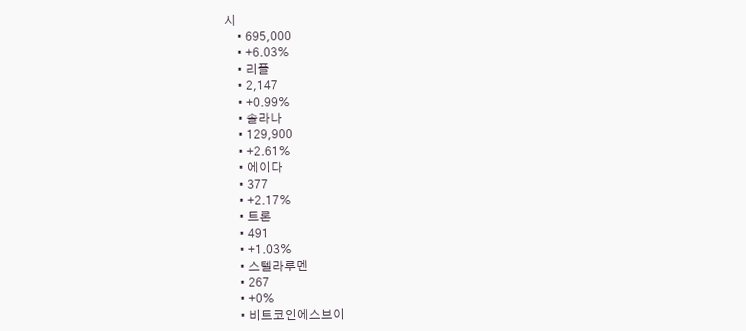시
    • 695,000
    • +6.03%
    • 리플
    • 2,147
    • +0.99%
    • 솔라나
    • 129,900
    • +2.61%
    • 에이다
    • 377
    • +2.17%
    • 트론
    • 491
    • +1.03%
    • 스텔라루멘
    • 267
    • +0%
    • 비트코인에스브이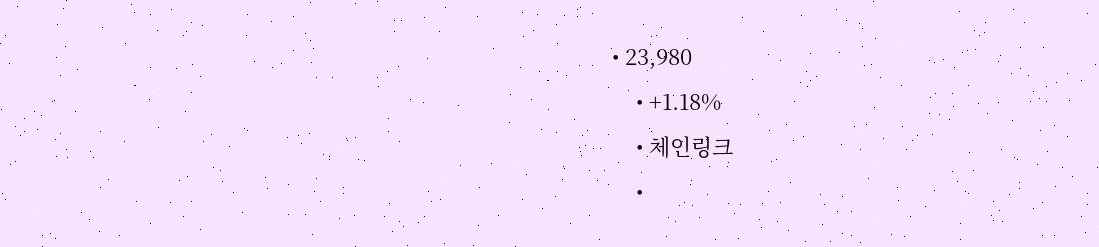• 23,980
    • +1.18%
    • 체인링크
    •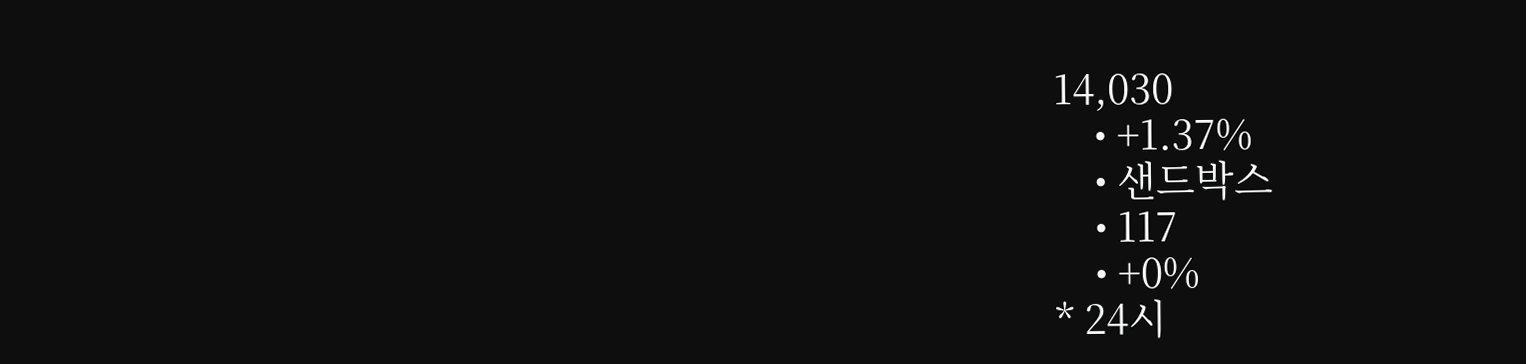14,030
    • +1.37%
    • 샌드박스
    • 117
    • +0%
* 24시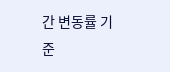간 변동률 기준